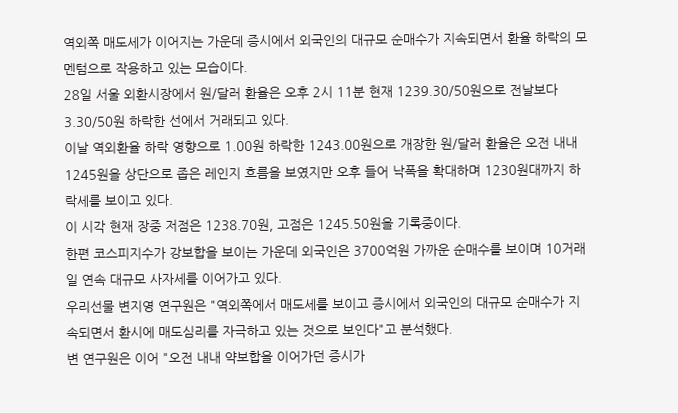역외쪽 매도세가 이어지는 가운데 증시에서 외국인의 대규모 순매수가 지속되면서 환율 하락의 모멘텀으로 작용하고 있는 모습이다.
28일 서울 외환시장에서 원/달러 환율은 오후 2시 11분 현재 1239.30/50원으로 전날보다 3.30/50원 하락한 선에서 거래되고 있다.
이날 역외환율 하락 영향으로 1.00원 하락한 1243.00원으로 개장한 원/달러 환율은 오전 내내 1245원을 상단으로 좁은 레인지 흐름을 보였지만 오후 들어 낙폭을 확대하며 1230원대까지 하락세를 보이고 있다.
이 시각 현재 장중 저점은 1238.70원, 고점은 1245.50원을 기록중이다.
한편 코스피지수가 강보합을 보이는 가운데 외국인은 3700억원 가까운 순매수를 보이며 10거래일 연속 대규모 사자세를 이어가고 있다.
우리선물 변지영 연구원은 "역외쪽에서 매도세를 보이고 증시에서 외국인의 대규모 순매수가 지속되면서 환시에 매도심리를 자극하고 있는 것으로 보인다"고 분석했다.
변 연구원은 이어 "오전 내내 약보합을 이어가던 증시가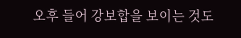오후 들어 강보합을 보이는 것도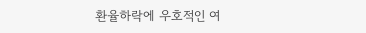환율하락에 우호적인 여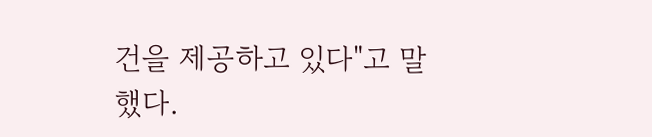건을 제공하고 있다"고 말했다.